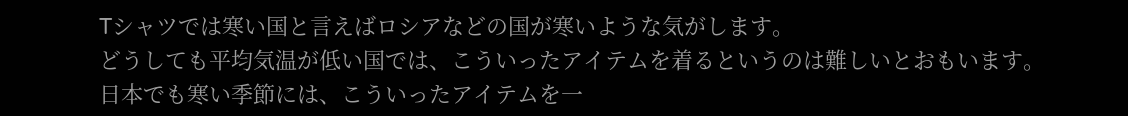Tシャツでは寒い国と言えばロシアなどの国が寒いような気がします。
どうしても平均気温が低い国では、こういったアイテムを着るというのは難しいとおもいます。
日本でも寒い季節には、こういったアイテムを一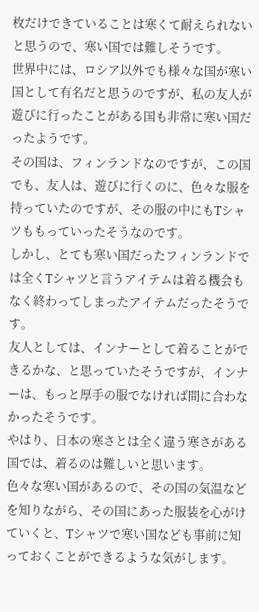枚だけできていることは寒くて耐えられないと思うので、寒い国では難しそうです。
世界中には、ロシア以外でも様々な国が寒い国として有名だと思うのですが、私の友人が遊びに行ったことがある国も非常に寒い国だったようです。
その国は、フィンランドなのですが、この国でも、友人は、遊びに行くのに、色々な服を持っていたのですが、その服の中にもTシャツももっていったそうなのです。
しかし、とても寒い国だったフィンランドでは全くTシャツと言うアイテムは着る機会もなく終わってしまったアイテムだったそうです。
友人としては、インナーとして着ることができるかな、と思っていたそうですが、インナーは、もっと厚手の服でなければ間に合わなかったそうです。
やはり、日本の寒さとは全く違う寒さがある国では、着るのは難しいと思います。
色々な寒い国があるので、その国の気温などを知りながら、その国にあった服装を心がけていくと、Tシャツで寒い国なども事前に知っておくことができるような気がします。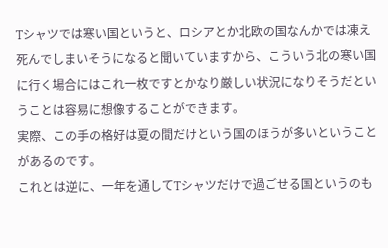Tシャツでは寒い国というと、ロシアとか北欧の国なんかでは凍え死んでしまいそうになると聞いていますから、こういう北の寒い国に行く場合にはこれ一枚ですとかなり厳しい状況になりそうだということは容易に想像することができます。
実際、この手の格好は夏の間だけという国のほうが多いということがあるのです。
これとは逆に、一年を通してTシャツだけで過ごせる国というのも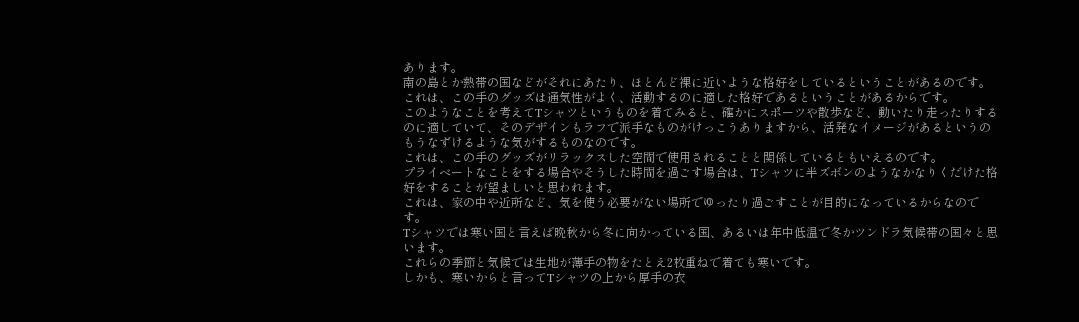あります。
南の島とか熱帯の国などがそれにあたり、ほとんど裸に近いような格好をしているということがあるのです。
これは、この手のグッズは通気性がよく、活動するのに適した格好であるということがあるからです。
このようなことを考えてTシャツというものを着てみると、確かにスポーツや散歩など、動いたり走ったりするのに適していて、そのデザインもラフで派手なものがけっこうありますから、活発なイメージがあるというのもうなずけるような気がするものなのです。
これは、この手のグッズがリラックスした空間で使用されることと関係しているともいえるのです。
プライベートなことをする場合やそうした時間を過ごす場合は、Tシャツに半ズボンのようなかなりくだけた格好をすることが望ましいと思われます。
これは、家の中や近所など、気を使う必要がない場所でゆったり過ごすことが目的になっているからなのです。
Tシャツでは寒い国と言えば晩秋から冬に向かっている国、あるいは年中低温で冬かツンドラ気候帯の国々と思います。
これらの季節と気候では生地が薄手の物をたとえ2枚重ねで着ても寒いです。
しかも、寒いからと言ってTシャツの上から厚手の衣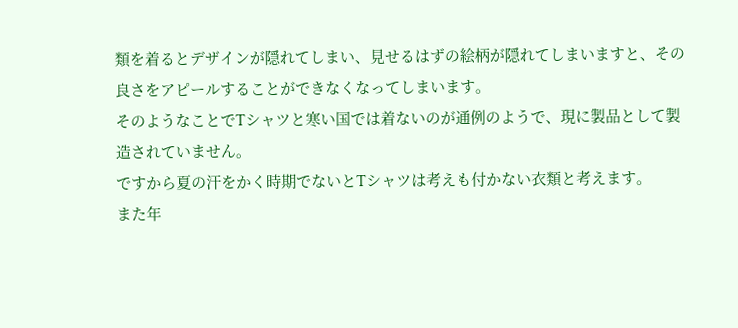類を着るとデザインが隠れてしまい、見せるはずの絵柄が隠れてしまいますと、その良さをアピールすることができなくなってしまいます。
そのようなことでTシャツと寒い国では着ないのが通例のようで、現に製品として製造されていません。
ですから夏の汗をかく時期でないとTシャツは考えも付かない衣類と考えます。
また年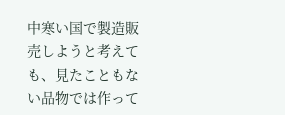中寒い国で製造販売しようと考えても、見たこともない品物では作って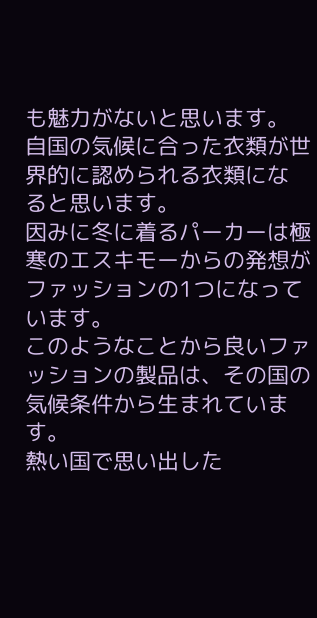も魅力がないと思います。
自国の気候に合った衣類が世界的に認められる衣類にな ると思います。
因みに冬に着るパーカーは極寒のエスキモーからの発想がファッションの1つになっています。
このようなことから良いファッションの製品は、その国の気候条件から生まれています。
熱い国で思い出した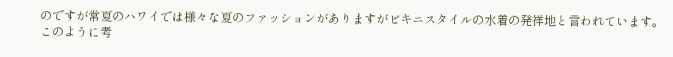のですが常夏のハワイでは様々な夏のファッションがありますがビキニスタイルの水着の発祥地と言われています。
このように考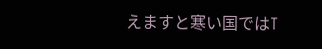えますと寒い国ではT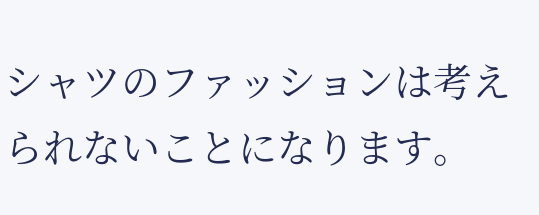シャツのファッションは考えられないことになります。